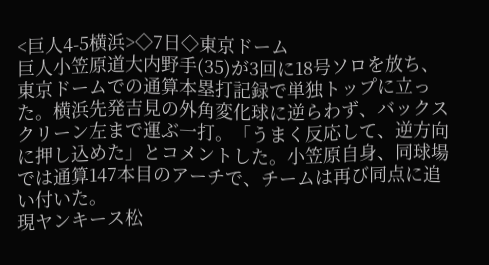<巨人4-5横浜>◇7日◇東京ドーム
巨人小笠原道大内野手(35)が3回に18号ソロを放ち、東京ドームでの通算本塁打記録で単独トップに立った。横浜先発吉見の外角変化球に逆らわず、バックスクリーン左まで運ぶ一打。「うまく反応して、逆方向に押し込めた」とコメントした。小笠原自身、同球場では通算147本目のアーチで、チームは再び同点に追い付いた。
現ヤンキース松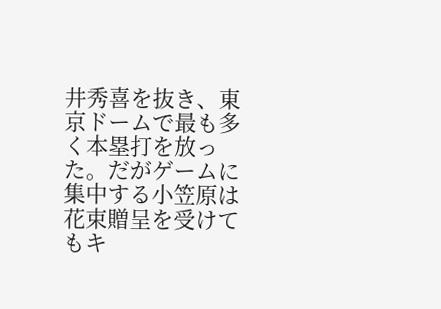井秀喜を抜き、東京ドームで最も多く本塁打を放った。だがゲームに集中する小笠原は花束贈呈を受けてもキ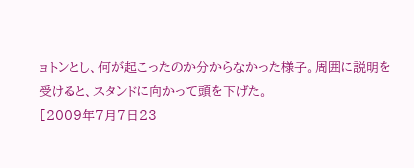ョトンとし、何が起こったのか分からなかった様子。周囲に説明を受けると、スタンドに向かって頭を下げた。
[2009年7月7日23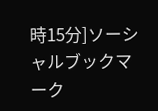時15分]ソーシャルブックマーク